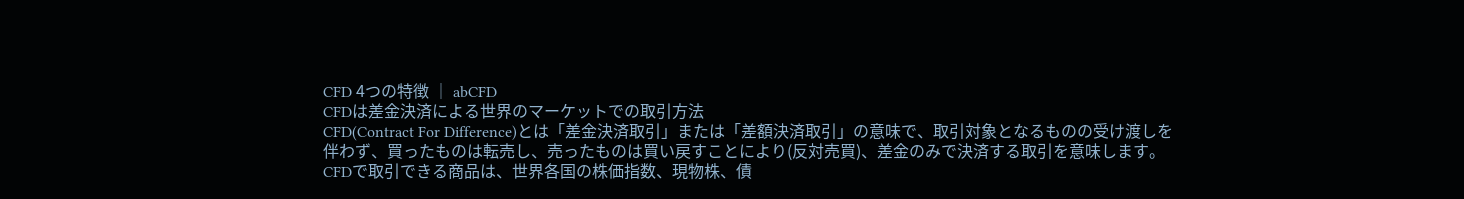CFD 4つの特徴 │ abCFD
CFDは差金決済による世界のマーケットでの取引方法
CFD(Contract For Difference)とは「差金決済取引」または「差額決済取引」の意味で、取引対象となるものの受け渡しを伴わず、買ったものは転売し、売ったものは買い戻すことにより(反対売買)、差金のみで決済する取引を意味します。
CFDで取引できる商品は、世界各国の株価指数、現物株、債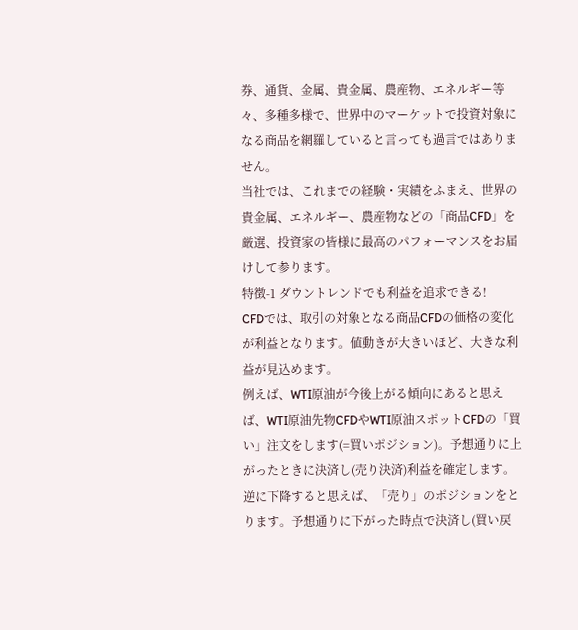券、通貨、金属、貴金属、農産物、エネルギー等々、多種多様で、世界中のマーケットで投資対象になる商品を網羅していると言っても過言ではありません。
当社では、これまでの経験・実績をふまえ、世界の貴金属、エネルギー、農産物などの「商品CFD」を厳選、投資家の皆様に最高のパフォーマンスをお届けして参ります。
特徴-1 ダウントレンドでも利益を追求できる!
CFDでは、取引の対象となる商品CFDの価格の変化が利益となります。値動きが大きいほど、大きな利益が見込めます。
例えば、WTI原油が今後上がる傾向にあると思えば、WTI原油先物CFDやWTI原油スポットCFDの「買い」注文をします(=買いポジション)。予想通りに上がったときに決済し(売り決済)利益を確定します。
逆に下降すると思えば、「売り」のポジションをとります。予想通りに下がった時点で決済し(買い戻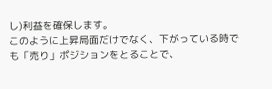し)利益を確保します。
このように上昇局面だけでなく、下がっている時でも「売り」ポジションをとることで、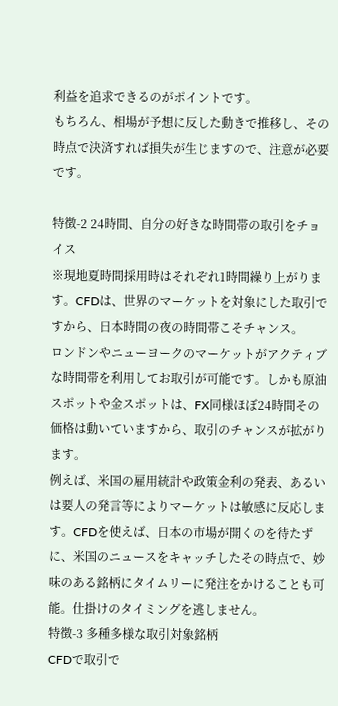利益を追求できるのがポイントです。
もちろん、相場が予想に反した動きで推移し、その時点で決済すれば損失が生じますので、注意が必要です。

特徴-2 24時間、自分の好きな時間帯の取引をチョイス
※現地夏時間採用時はそれぞれ1時間繰り上がります。CFDは、世界のマーケットを対象にした取引ですから、日本時間の夜の時間帯こそチャンス。
ロンドンやニューヨークのマーケットがアクティブな時間帯を利用してお取引が可能です。しかも原油スポットや金スポットは、FX同様ほぼ24時間その価格は動いていますから、取引のチャンスが拡がります。
例えば、米国の雇用統計や政策金利の発表、あるいは要人の発言等によりマーケットは敏感に反応します。CFDを使えば、日本の市場が開くのを待たずに、米国のニュースをキャッチしたその時点で、妙味のある銘柄にタイムリーに発注をかけることも可能。仕掛けのタイミングを逃しません。
特徴-3 多種多様な取引対象銘柄
CFDで取引で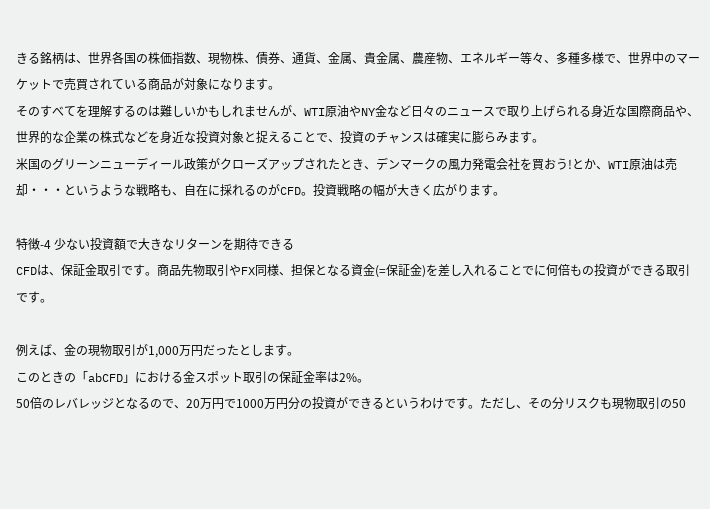きる銘柄は、世界各国の株価指数、現物株、債券、通貨、金属、貴金属、農産物、エネルギー等々、多種多様で、世界中のマーケットで売買されている商品が対象になります。
そのすべてを理解するのは難しいかもしれませんが、WTI原油やNY金など日々のニュースで取り上げられる身近な国際商品や、世界的な企業の株式などを身近な投資対象と捉えることで、投資のチャンスは確実に膨らみます。
米国のグリーンニューディール政策がクローズアップされたとき、デンマークの風力発電会社を買おう!とか、WTI原油は売却・・・というような戦略も、自在に採れるのがCFD。投資戦略の幅が大きく広がります。

特徴-4 少ない投資額で大きなリターンを期待できる
CFDは、保証金取引です。商品先物取引やFX同様、担保となる資金(=保証金)を差し入れることでに何倍もの投資ができる取引です。

例えば、金の現物取引が1,000万円だったとします。
このときの「abCFD」における金スポット取引の保証金率は2%。
50倍のレバレッジとなるので、20万円で1000万円分の投資ができるというわけです。ただし、その分リスクも現物取引の50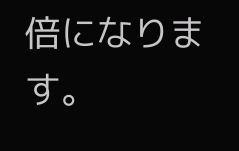倍になります。